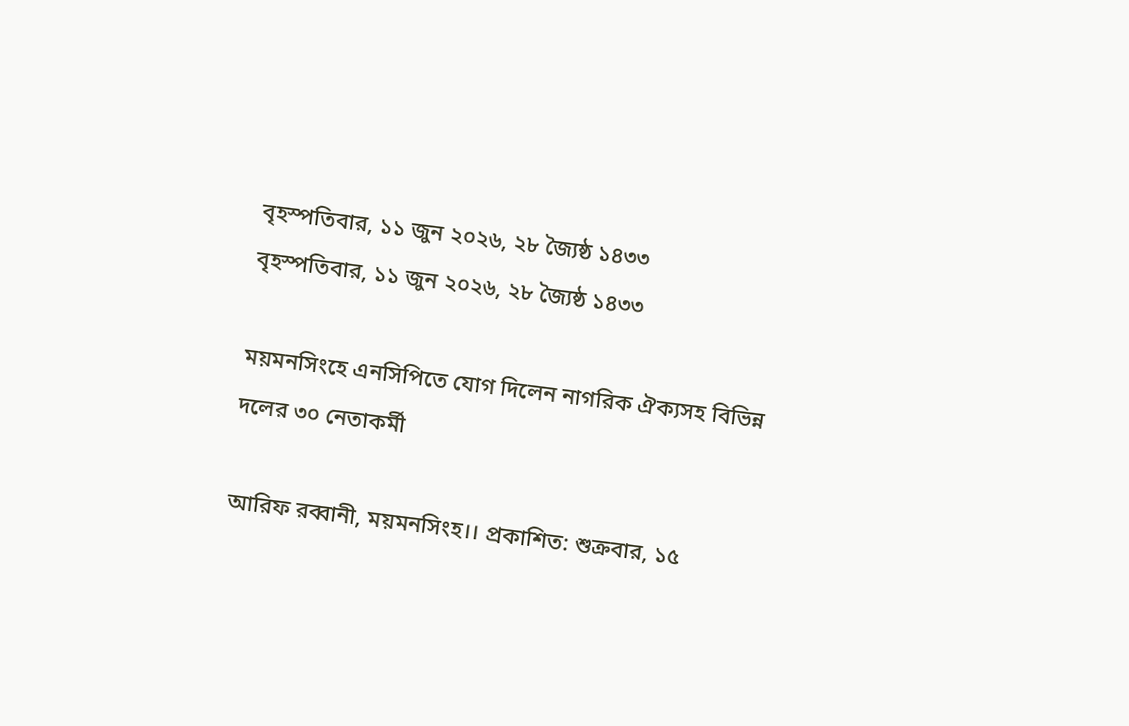বৃহস্পতিবার, ১১ জুন ২০২৬, ২৮ জ্যৈষ্ঠ ১৪৩৩
বৃহস্পতিবার, ১১ জুন ২০২৬, ২৮ জ্যৈষ্ঠ ১৪৩৩

ময়মনসিংহে এনসিপিতে যোগ দিলেন নাগরিক ঐক্যসহ বিভিন্ন দলের ৩০ নেতাকর্মী

আরিফ রব্বানী, ময়মনসিংহ।। প্রকাশিত: শুক্রবার, ১৫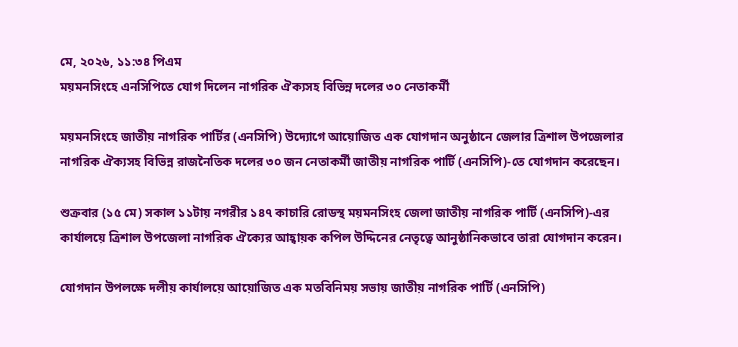মে, ২০২৬, ১১:৩৪ পিএম
ময়মনসিংহে এনসিপিতে যোগ দিলেন নাগরিক ঐক্যসহ বিভিন্ন দলের ৩০ নেতাকর্মী

ময়মনসিংহে জাতীয় নাগরিক পার্টির (এনসিপি) উদ্যোগে আয়োজিত এক যোগদান অনুষ্ঠানে জেলার ত্রিশাল উপজেলার নাগরিক ঐক্যসহ বিভিন্ন রাজনৈতিক দলের ৩০ জন নেতাকর্মী জাতীয় নাগরিক পার্টি (এনসিপি)-তে যোগদান করেছেন।

শুক্রবার (১৫ মে) সকাল ১১টায় নগরীর ১৪৭ কাচারি রোডস্থ ময়মনসিংহ জেলা জাতীয় নাগরিক পার্টি (এনসিপি)-এর কার্যালয়ে ত্রিশাল উপজেলা নাগরিক ঐক্যের আহ্বায়ক কপিল উদ্দিনের নেতৃত্বে আনুষ্ঠানিকভাবে তারা যোগদান করেন।

যোগদান উপলক্ষে দলীয় কার্যালয়ে আয়োজিত এক মতবিনিময় সভায় জাতীয় নাগরিক পার্টি (এনসিপি)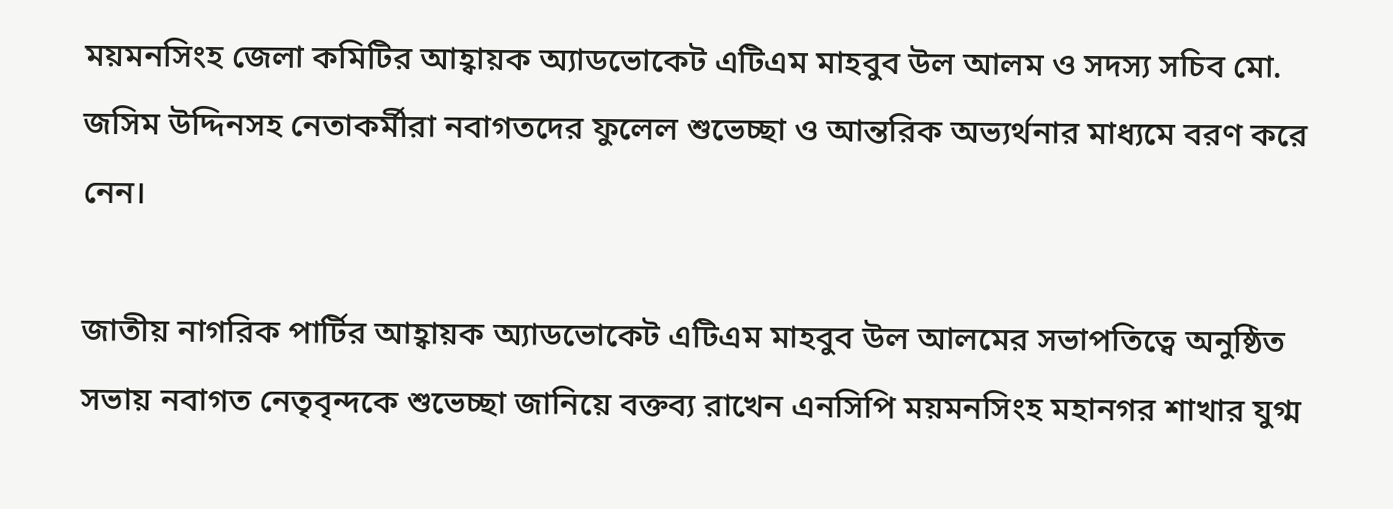ময়মনসিংহ জেলা কমিটির আহ্বায়ক অ্যাডভোকেট এটিএম মাহবুব উল আলম ও সদস্য সচিব মো. জসিম উদ্দিনসহ নেতাকর্মীরা নবাগতদের ফুলেল শুভেচ্ছা ও আন্তরিক অভ্যর্থনার মাধ্যমে বরণ করে নেন।

জাতীয় নাগরিক পার্টির আহ্বায়ক অ্যাডভোকেট এটিএম মাহবুব উল আলমের সভাপতিত্বে অনুষ্ঠিত সভায় নবাগত নেতৃবৃন্দকে শুভেচ্ছা জানিয়ে বক্তব্য রাখেন এনসিপি ময়মনসিংহ মহানগর শাখার যুগ্ম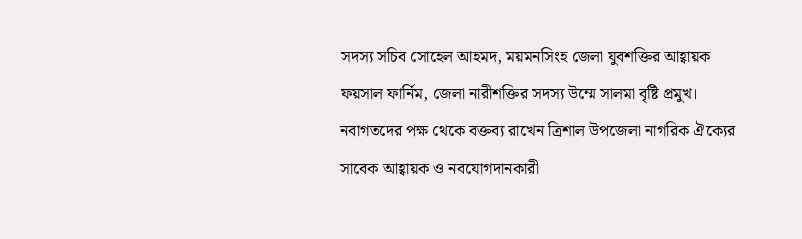সদস্য সচিব সোহেল আহমদ, ময়মনসিংহ জেলা যুবশক্তির আহ্বায়ক ফয়সাল ফার্নিম, জেলা নারীশক্তির সদস্য উম্মে সালমা বৃষ্টি প্রমুখ। নবাগতদের পক্ষ থেকে বক্তব্য রাখেন ত্রিশাল উপজেলা নাগরিক ঐক্যের সাবেক আহ্বায়ক ও নবযোগদানকারী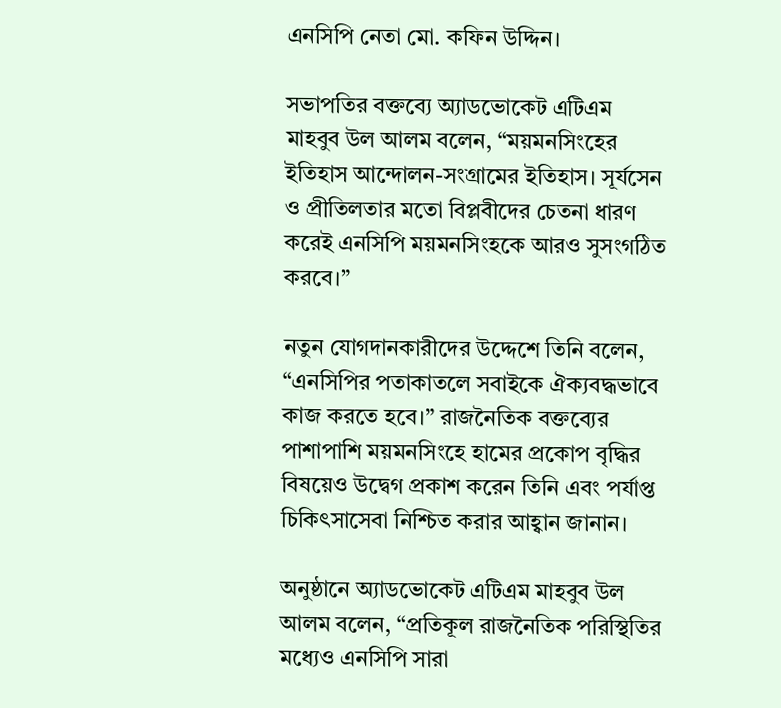এনসিপি নেতা মো. কফিন উদ্দিন।

সভাপতির বক্তব্যে অ্যাডভোকেট এটিএম মাহবুব উল আলম বলেন, “ময়মনসিংহের ইতিহাস আন্দোলন-সংগ্রামের ইতিহাস। সূর্যসেন ও প্রীতিলতার মতো বিপ্লবীদের চেতনা ধারণ করেই এনসিপি ময়মনসিংহকে আরও সুসংগঠিত করবে।”

নতুন যোগদানকারীদের উদ্দেশে তিনি বলেন, “এনসিপির পতাকাতলে সবাইকে ঐক্যবদ্ধভাবে কাজ করতে হবে।” রাজনৈতিক বক্তব্যের পাশাপাশি ময়মনসিংহে হামের প্রকোপ বৃদ্ধির বিষয়েও উদ্বেগ প্রকাশ করেন তিনি এবং পর্যাপ্ত চিকিৎসাসেবা নিশ্চিত করার আহ্বান জানান।

অনুষ্ঠানে অ্যাডভোকেট এটিএম মাহবুব উল আলম বলেন, “প্রতিকূল রাজনৈতিক পরিস্থিতির মধ্যেও এনসিপি সারা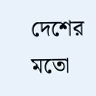দেশের মতো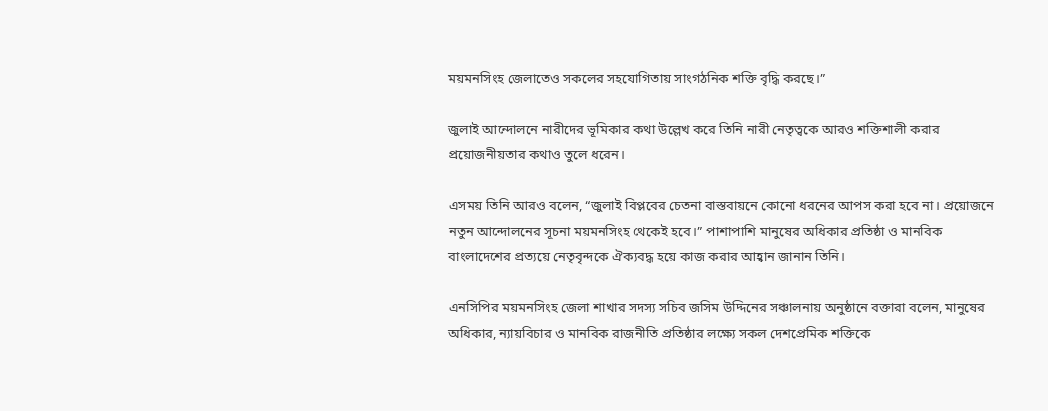ময়মনসিংহ জেলাতেও সকলের সহযোগিতায় সাংগঠনিক শক্তি বৃদ্ধি করছে।”

জুলাই আন্দোলনে নারীদের ভূমিকার কথা উল্লেখ করে তিনি নারী নেতৃত্বকে আরও শক্তিশালী করার প্রয়োজনীয়তার কথাও তুলে ধরেন।

এসময় তিনি আরও বলেন, “জুলাই বিপ্লবের চেতনা বাস্তবায়নে কোনো ধরনের আপস করা হবে না। প্রয়োজনে নতুন আন্দোলনের সূচনা ময়মনসিংহ থেকেই হবে।” পাশাপাশি মানুষের অধিকার প্রতিষ্ঠা ও মানবিক বাংলাদেশের প্রত্যয়ে নেতৃবৃন্দকে ঐক্যবদ্ধ হয়ে কাজ করার আহ্বান জানান তিনি।

এনসিপির ময়মনসিংহ জেলা শাখার সদস্য সচিব জসিম উদ্দিনের সঞ্চালনায় অনুষ্ঠানে বক্তারা বলেন, মানুষের অধিকার, ন্যায়বিচার ও মানবিক রাজনীতি প্রতিষ্ঠার লক্ষ্যে সকল দেশপ্রেমিক শক্তিকে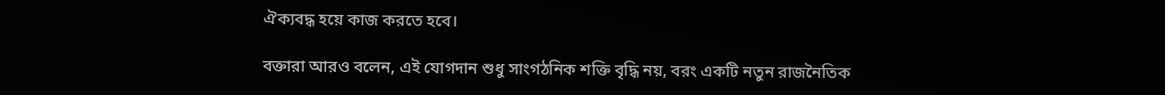ঐক্যবদ্ধ হয়ে কাজ করতে হবে।

বক্তারা আরও বলেন, এই যোগদান শুধু সাংগঠনিক শক্তি বৃদ্ধি নয়, বরং একটি নতুন রাজনৈতিক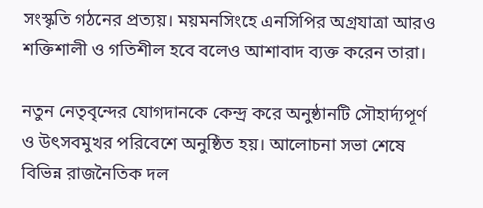সংস্কৃতি গঠনের প্রত্যয়। ময়মনসিংহে এনসিপির অগ্রযাত্রা আরও শক্তিশালী ও গতিশীল হবে বলেও আশাবাদ ব্যক্ত করেন তারা।

নতুন নেতৃবৃন্দের যোগদানকে কেন্দ্র করে অনুষ্ঠানটি সৌহার্দ্যপূর্ণ ও উৎসবমুখর পরিবেশে অনুষ্ঠিত হয়। আলোচনা সভা শেষে বিভিন্ন রাজনৈতিক দল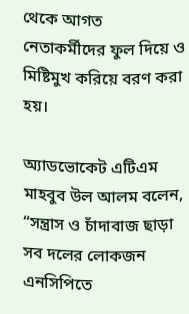থেকে আগত নেতাকর্মীদের ফুল দিয়ে ও মিষ্টিমুখ করিয়ে বরণ করা হয়।

অ্যাডভোকেট এটিএম মাহবুব উল আলম বলেন, “সন্ত্রাস ও চাঁদাবাজ ছাড়া সব দলের লোকজন এনসিপিতে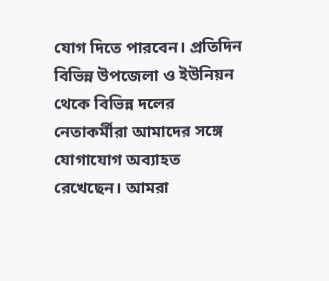যোগ দিতে পারবেন। প্রতিদিন বিভিন্ন উপজেলা ও ইউনিয়ন থেকে বিভিন্ন দলের নেতাকর্মীরা আমাদের সঙ্গে যোগাযোগ অব্যাহত রেখেছেন। আমরা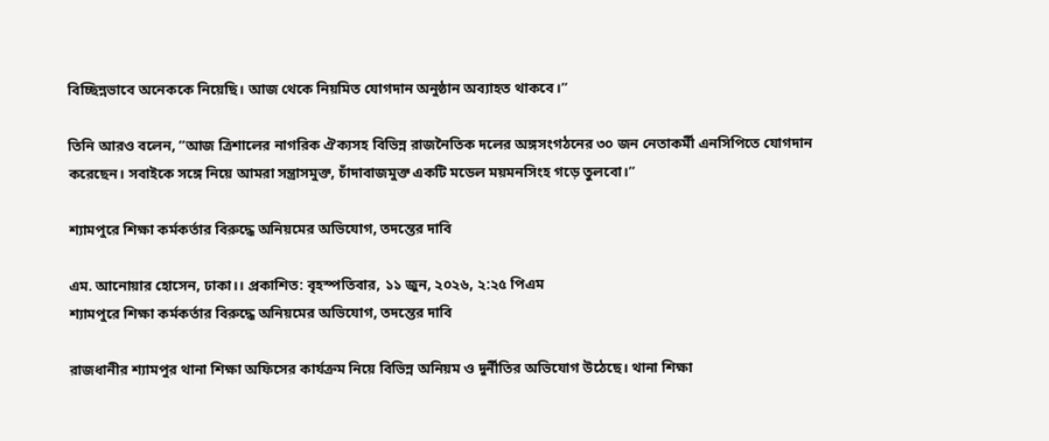বিচ্ছিন্নভাবে অনেককে নিয়েছি। আজ থেকে নিয়মিত যোগদান অনুষ্ঠান অব্যাহত থাকবে।”

তিনি আরও বলেন, “আজ ত্রিশালের নাগরিক ঐক্যসহ বিভিন্ন রাজনৈতিক দলের অঙ্গসংগঠনের ৩০ জন নেতাকর্মী এনসিপিতে যোগদান করেছেন। সবাইকে সঙ্গে নিয়ে আমরা সন্ত্রাসমুক্ত, চাঁদাবাজমুক্ত একটি মডেল ময়মনসিংহ গড়ে তুলবো।”

শ্যামপুরে শিক্ষা কর্মকর্তার বিরুদ্ধে অনিয়মের অভিযোগ, তদন্তের দাবি

এম. আনোয়ার হোসেন, ঢাকা।। প্রকাশিত: বৃহস্পতিবার, ১১ জুন, ২০২৬, ২:২৫ পিএম
শ্যামপুরে শিক্ষা কর্মকর্তার বিরুদ্ধে অনিয়মের অভিযোগ, তদন্তের দাবি

রাজধানীর শ্যামপুর থানা শিক্ষা অফিসের কার্যক্রম নিয়ে বিভিন্ন অনিয়ম ও দুর্নীতির অভিযোগ উঠেছে। থানা শিক্ষা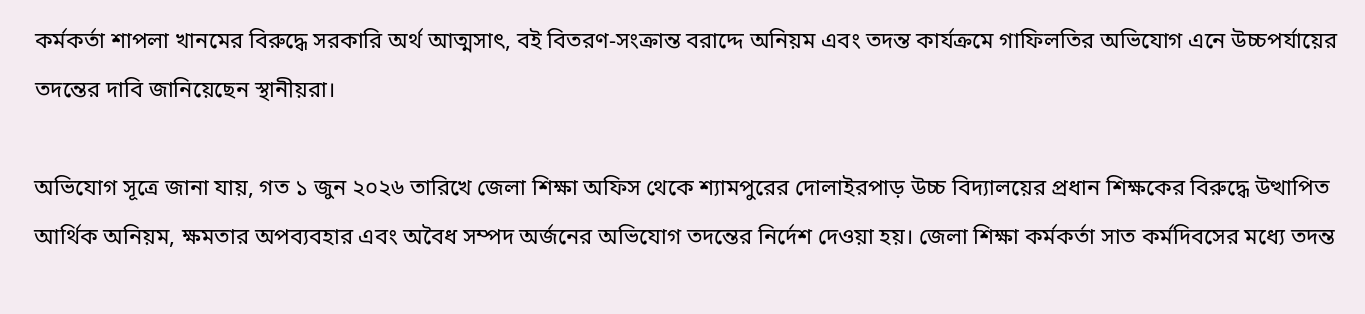কর্মকর্তা শাপলা খানমের বিরুদ্ধে সরকারি অর্থ আত্মসাৎ, বই বিতরণ-সংক্রান্ত বরাদ্দে অনিয়ম এবং তদন্ত কার্যক্রমে গাফিলতির অভিযোগ এনে উচ্চপর্যায়ের তদন্তের দাবি জানিয়েছেন স্থানীয়রা।

অভিযোগ সূত্রে জানা যায়, গত ১ জুন ২০২৬ তারিখে জেলা শিক্ষা অফিস থেকে শ্যামপুরের দোলাইরপাড় উচ্চ বিদ্যালয়ের প্রধান শিক্ষকের বিরুদ্ধে উত্থাপিত আর্থিক অনিয়ম, ক্ষমতার অপব্যবহার এবং অবৈধ সম্পদ অর্জনের অভিযোগ তদন্তের নির্দেশ দেওয়া হয়। জেলা শিক্ষা কর্মকর্তা সাত কর্মদিবসের মধ্যে তদন্ত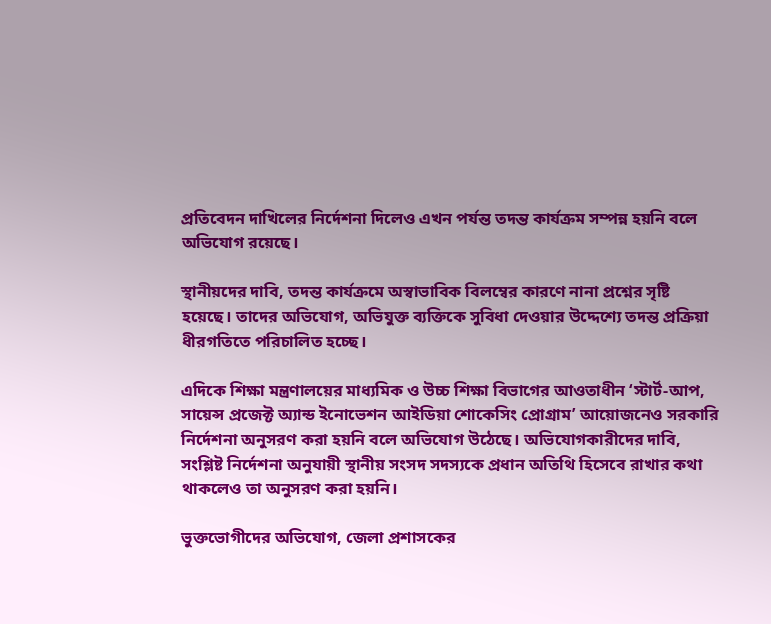প্রতিবেদন দাখিলের নির্দেশনা দিলেও এখন পর্যন্ত তদন্ত কার্যক্রম সম্পন্ন হয়নি বলে অভিযোগ রয়েছে।

স্থানীয়দের দাবি, তদন্ত কার্যক্রমে অস্বাভাবিক বিলম্বের কারণে নানা প্রশ্নের সৃষ্টি হয়েছে। তাদের অভিযোগ, অভিযুক্ত ব্যক্তিকে সুবিধা দেওয়ার উদ্দেশ্যে তদন্ত প্রক্রিয়া ধীরগতিতে পরিচালিত হচ্ছে।

এদিকে শিক্ষা মন্ত্রণালয়ের মাধ্যমিক ও উচ্চ শিক্ষা বিভাগের আওতাধীন ‘স্টার্ট-আপ, সায়েন্স প্রজেক্ট অ্যান্ড ইনোভেশন আইডিয়া শোকেসিং প্রোগ্রাম’ আয়োজনেও সরকারি নির্দেশনা অনুসরণ করা হয়নি বলে অভিযোগ উঠেছে। অভিযোগকারীদের দাবি, সংশ্লিষ্ট নির্দেশনা অনুযায়ী স্থানীয় সংসদ সদস্যকে প্রধান অতিথি হিসেবে রাখার কথা থাকলেও তা অনুসরণ করা হয়নি।

ভুক্তভোগীদের অভিযোগ, জেলা প্রশাসকের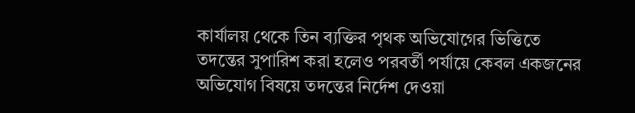কার্যালয় থেকে তিন ব্যক্তির পৃথক অভিযোগের ভিত্তিতে তদন্তের সুপারিশ করা হলেও পরবর্তী পর্যায়ে কেবল একজনের অভিযোগ বিষয়ে তদন্তের নির্দেশ দেওয়া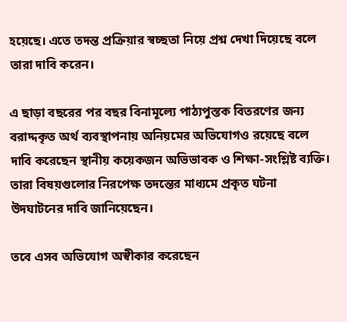হয়েছে। এতে তদন্ত প্রক্রিয়ার স্বচ্ছতা নিয়ে প্রশ্ন দেখা দিয়েছে বলে তারা দাবি করেন।

এ ছাড়া বছরের পর বছর বিনামূল্যে পাঠ্যপুস্তক বিতরণের জন্য বরাদ্দকৃত অর্থ ব্যবস্থাপনায় অনিয়মের অভিযোগও রয়েছে বলে দাবি করেছেন স্থানীয় কয়েকজন অভিভাবক ও শিক্ষা-সংশ্লিষ্ট ব্যক্তি। তারা বিষয়গুলোর নিরপেক্ষ তদন্তের মাধ্যমে প্রকৃত ঘটনা উদঘাটনের দাবি জানিয়েছেন।

তবে এসব অভিযোগ অস্বীকার করেছেন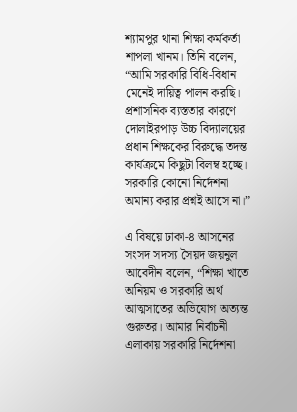শ্যামপুর থানা শিক্ষা কর্মকর্তা শাপলা খানম। তিনি বলেন, “আমি সরকারি বিধি-বিধান মেনেই দায়িত্ব পালন করছি। প্রশাসনিক ব্যস্ততার কারণে দোলাইরপাড় উচ্চ বিদ্যালয়ের প্রধান শিক্ষকের বিরুদ্ধে তদন্ত কার্যক্রমে কিছুটা বিলম্ব হচ্ছে। সরকারি কোনো নির্দেশনা অমান্য করার প্রশ্নই আসে না।”

এ বিষয়ে ঢাকা-৪ আসনের সংসদ সদস্য সৈয়দ জয়নুল আবেদীন বলেন, “শিক্ষা খাতে অনিয়ম ও সরকারি অর্থ আত্মসাতের অভিযোগ অত্যন্ত গুরুতর। আমার নির্বাচনী এলাকায় সরকারি নির্দেশনা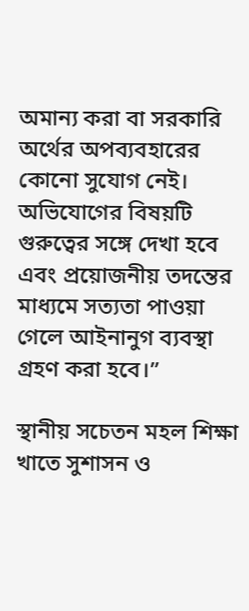অমান্য করা বা সরকারি অর্থের অপব্যবহারের কোনো সুযোগ নেই। অভিযোগের বিষয়টি গুরুত্বের সঙ্গে দেখা হবে এবং প্রয়োজনীয় তদন্তের মাধ্যমে সত্যতা পাওয়া গেলে আইনানুগ ব্যবস্থা গ্রহণ করা হবে।”

স্থানীয় সচেতন মহল শিক্ষা খাতে সুশাসন ও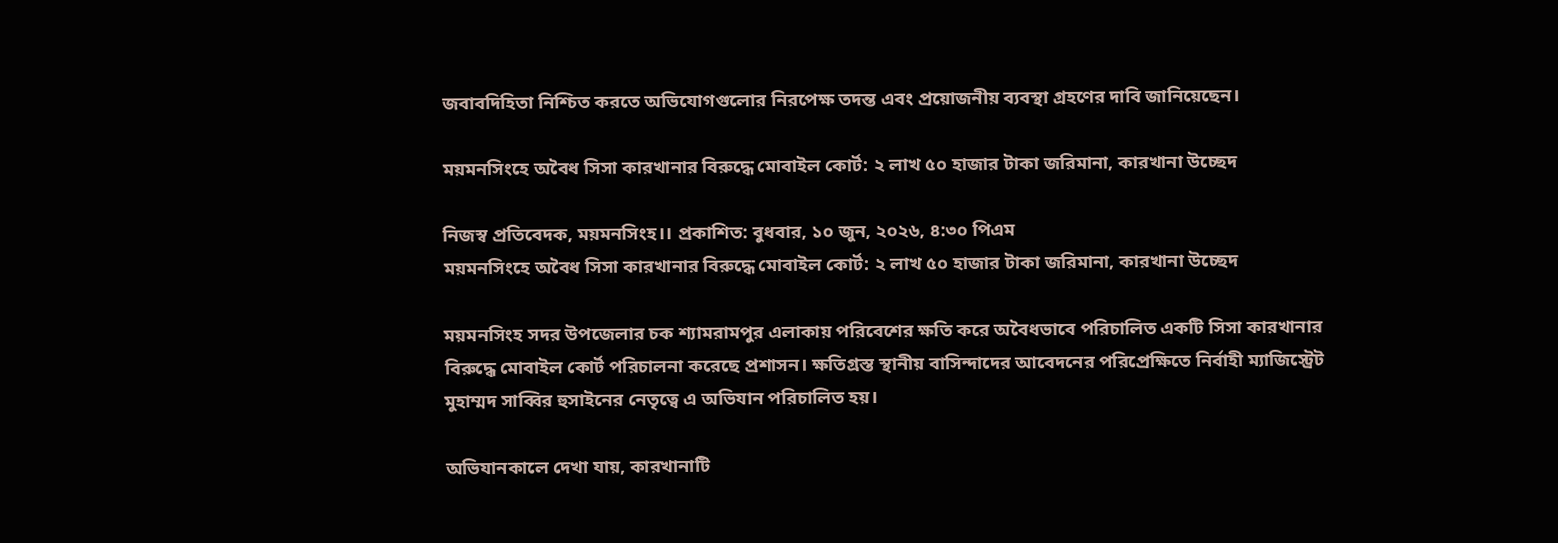জবাবদিহিতা নিশ্চিত করতে অভিযোগগুলোর নিরপেক্ষ তদন্ত এবং প্রয়োজনীয় ব্যবস্থা গ্রহণের দাবি জানিয়েছেন।

ময়মনসিংহে অবৈধ সিসা কারখানার বিরুদ্ধে মোবাইল কোর্ট: ২ লাখ ৫০ হাজার টাকা জরিমানা, কারখানা উচ্ছেদ

নিজস্ব প্রতিবেদক, ময়মনসিংহ।। প্রকাশিত: বুধবার, ১০ জুন, ২০২৬, ৪:৩০ পিএম
ময়মনসিংহে অবৈধ সিসা কারখানার বিরুদ্ধে মোবাইল কোর্ট: ২ লাখ ৫০ হাজার টাকা জরিমানা, কারখানা উচ্ছেদ

ময়মনসিংহ সদর উপজেলার চক শ্যামরামপুর এলাকায় পরিবেশের ক্ষতি করে অবৈধভাবে পরিচালিত একটি সিসা কারখানার বিরুদ্ধে মোবাইল কোর্ট পরিচালনা করেছে প্রশাসন। ক্ষতিগ্রস্ত স্থানীয় বাসিন্দাদের আবেদনের পরিপ্রেক্ষিতে নির্বাহী ম্যাজিস্ট্রেট মুহাম্মদ সাব্বির হুসাইনের নেতৃত্বে এ অভিযান পরিচালিত হয়।

অভিযানকালে দেখা যায়, কারখানাটি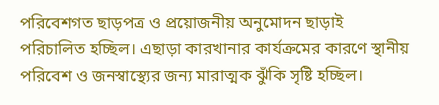পরিবেশগত ছাড়পত্র ও প্রয়োজনীয় অনুমোদন ছাড়াই পরিচালিত হচ্ছিল। এছাড়া কারখানার কার্যক্রমের কারণে স্থানীয় পরিবেশ ও জনস্বাস্থ্যের জন্য মারাত্মক ঝুঁকি সৃষ্টি হচ্ছিল।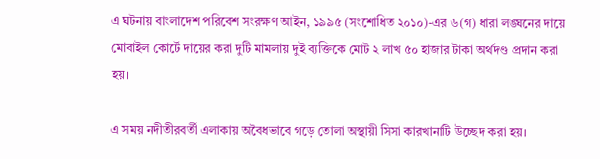এ ঘটনায় বাংলাদেশ পরিবেশ সংরক্ষণ আইন, ১৯৯৫ (সংশোধিত ২০১০)-এর ৬(গ) ধারা লঙ্ঘনের দায়ে মোবাইল কোর্টে দায়ের করা দুটি মামলায় দুই ব্যক্তিকে মোট ২ লাখ ৫০ হাজার টাকা অর্থদণ্ড প্রদান করা হয়।

এ সময় নদীতীরবর্তী এলাকায় অবৈধভাবে গড়ে তোলা অস্থায়ী সিসা কারখানাটি উচ্ছেদ করা হয়।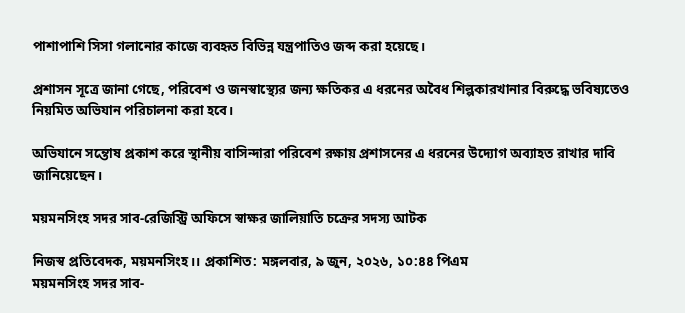পাশাপাশি সিসা গলানোর কাজে ব্যবহৃত বিভিন্ন যন্ত্রপাতিও জব্দ করা হয়েছে।

প্রশাসন সূত্রে জানা গেছে, পরিবেশ ও জনস্বাস্থ্যের জন্য ক্ষতিকর এ ধরনের অবৈধ শিল্পকারখানার বিরুদ্ধে ভবিষ্যতেও নিয়মিত অভিযান পরিচালনা করা হবে।

অভিযানে সন্তোষ প্রকাশ করে স্থানীয় বাসিন্দারা পরিবেশ রক্ষায় প্রশাসনের এ ধরনের উদ্যোগ অব্যাহত রাখার দাবি জানিয়েছেন।

ময়মনসিংহ সদর সাব-রেজিস্ট্রি অফিসে স্বাক্ষর জালিয়াতি চক্রের সদস্য আটক

নিজস্ব প্রতিবেদক, ময়মনসিংহ।। প্রকাশিত: মঙ্গলবার, ৯ জুন, ২০২৬, ১০:৪৪ পিএম
ময়মনসিংহ সদর সাব-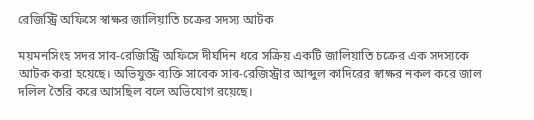রেজিস্ট্রি অফিসে স্বাক্ষর জালিয়াতি চক্রের সদস্য আটক

ময়মনসিংহ সদর সাব-রেজিস্ট্রি অফিসে দীর্ঘদিন ধরে সক্রিয় একটি জালিয়াতি চক্রের এক সদস্যকে আটক করা হয়েছে। অভিযুক্ত ব্যক্তি সাবেক সাব-রেজিস্ট্রার আব্দুল কাদিরের স্বাক্ষর নকল করে জাল দলিল তৈরি করে আসছিল বলে অভিযোগ রয়েছে।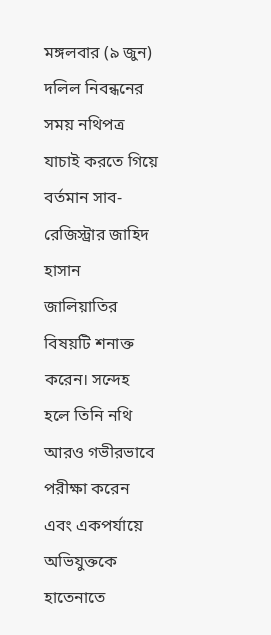মঙ্গলবার (৯ জুন) দলিল নিবন্ধনের সময় নথিপত্র যাচাই করতে গিয়ে বর্তমান সাব-রেজিস্ট্রার জাহিদ হাসান জালিয়াতির বিষয়টি শনাক্ত করেন। সন্দেহ হলে তিনি নথি আরও গভীরভাবে পরীক্ষা করেন এবং একপর্যায়ে অভিযুক্তকে হাতেনাতে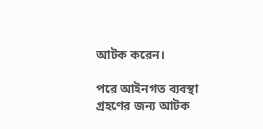আটক করেন।

পরে আইনগত ব্যবস্থা গ্রহণের জন্য আটক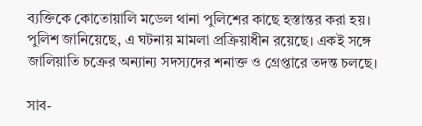ব্যক্তিকে কোতোয়ালি মডেল থানা পুলিশের কাছে হস্তান্তর করা হয়। পুলিশ জানিয়েছে, এ ঘটনায় মামলা প্রক্রিয়াধীন রয়েছে। একই সঙ্গে জালিয়াতি চক্রের অন্যান্য সদস্যদের শনাক্ত ও গ্রেপ্তারে তদন্ত চলছে।

সাব-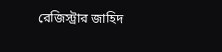রেজিস্ট্রার জাহিদ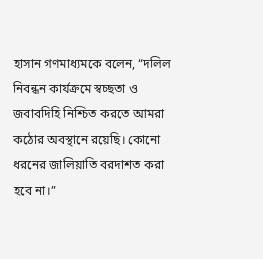হাসান গণমাধ্যমকে বলেন, “দলিল নিবন্ধন কার্যক্রমে স্বচ্ছতা ও জবাবদিহি নিশ্চিত করতে আমরা কঠোর অবস্থানে রয়েছি। কোনো ধরনের জালিয়াতি বরদাশত করা হবে না।”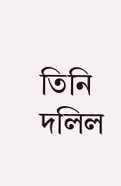তিনি দলিল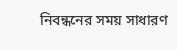নিবন্ধনের সময় সাধারণ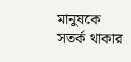মানুষকে সতর্ক থাকার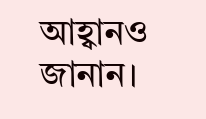আহ্বানও জানান।